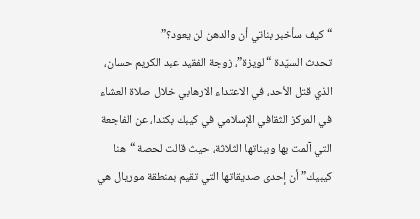“كيف سأخبر بناتي أن والدهن لن يعود؟”
تحدث السيّدة “لويزة”، زوجة الفقيد عبد الكريم حسان، الذي قتل الأحد، في الاعتداء الارهابي خلال صلاة العشاء في المركز الثقافي الإسلامي في كيبك بكندا، عن الفاجعة التي آلمت بها وببناتها الثلاثة، حيث قالت لحصة “هنا كيبيك” أن إحدى صديقاتها التي تقيم بمنطقة موريال هي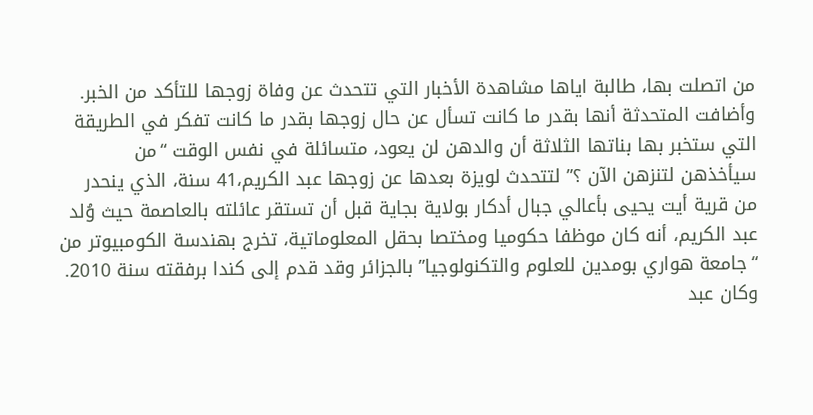من اتصلت بها، طالبة اياها مشاهدة الأخبار التي تتحدث عن وفاة زوجها للتأكد من الخبر.
وأضافت المتحدثة أنها بقدر ما كانت تسأل عن حال زوجها بقدر ما كانت تفكر في الطريقة التي ستخبر بها بناتها الثلاثة أن والدهن لن يعود، متسائلة في نفس الوقت “من سيأخذهن لتنزهن الآن ؟” لتتحدث لويزة بعدها عن زوجها عبد الكريم،41 سنة، الذي ينحدر من قرية أيت يحيى بأعالي جبال أدكار بولاية بجاية قبل أن تستقر عائلته بالعاصمة حيث وُلد عبد الكريم، أنه كان موظفا حكوميا ومختصا بحقل المعلوماتية، تخرج بهندسة الكومبيوتر من “جامعة هواري بومدين للعلوم والتكنولوجيا” بالجزائر وقد قدم إلى كندا برفقته سنة 2010.
وكان عبد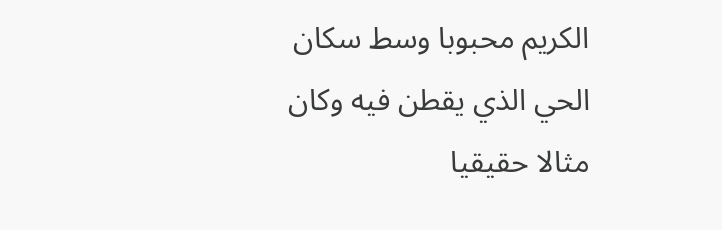الكريم محبوبا وسط سكان الحي الذي يقطن فيه وكان مثالا حقيقيا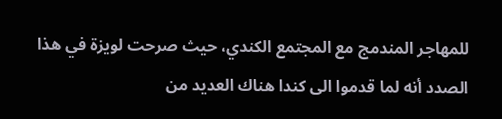للمهاجر المندمج مع المجتمع الكندي، حيث صرحت لويزة في هذا الصدد أنه لما قدموا الى كندا هناك العديد من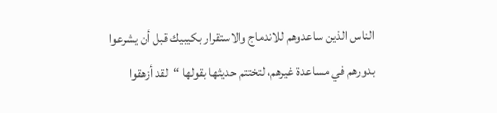الناس الذين ساعدوهم للاندماج والاستقرار بكيبيك قبل أن يشرعوا بدورهم في مساعدة غيرهم، لتختتم حديثها بقولها “لقد أزهقوا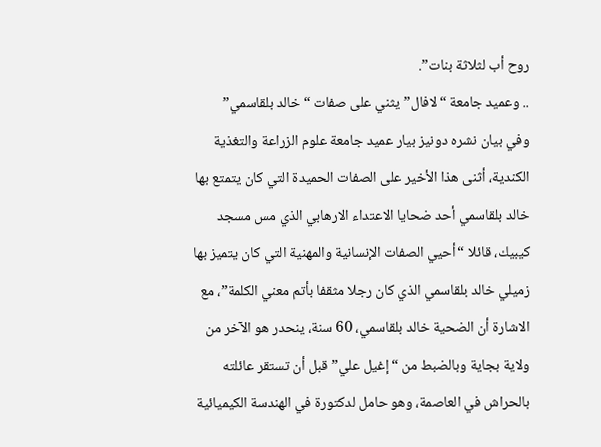روح أب لثلاثة بنات”.
.. وعميد جامعة “لافال” يثني على صفات “خالد بلقاسمي”
وفي بيان نشره دونيز بيار عميد جامعة علوم الزراعة والتغذية الكندية، أثنى هذا الأخير على الصفات الحميدة التي كان يتمتع بها خالد بلقاسمي أحد ضحايا الاعتداء الارهابي الذي مس مسجد كيبيك، قائلا “أحيي الصفات الإنسانية والمهنية التي كان يتميز بها زميلي خالد بلقاسمي الذي كان رجلا مثقفا بأتم معني الكلمة”، مع الاشارة أن الضحية خالد بلقاسمي، 60 سنة، ينحدر هو الآخر من ولاية بجاية وبالضبط من “إغيل علي” قبل أن تستقر عائلته بالحراش في العاصمة، وهو حامل لدكتورة في الهندسة الكيميائية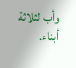وأب لثلاثة أبناء.